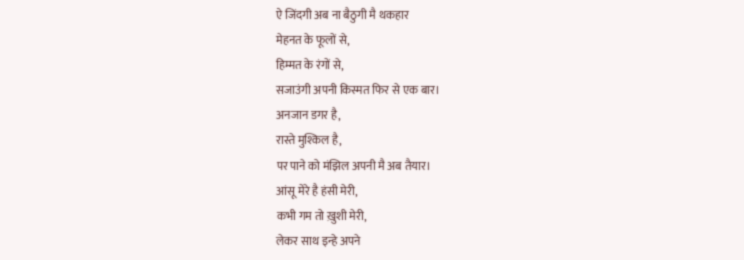ऐ जिंदगी अब ना बैठुगी मै थकहार
मेहनत के फूलों से,
हिम्मत के रंगों से,
सजाउंगी अपनी किस्मत फिर से एक बार।
अनजान डगर है,
रास्ते मुश्किल है,
पर पाने को मंझिल अपनी मै अब तैयार।
आंसू मेरे है हंसी मेरी,
कभी गम तो ख़ुशी मेरी,
लेकर साथ इन्हे अपने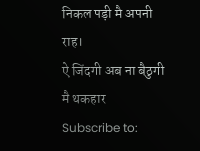निकल पड़ी मै अपनी राह।
ऐ जिंदगी अब ना बैठुगी मै थकहार
Subscribe to: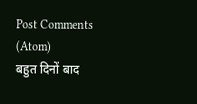Post Comments (Atom)
बहुत दिनों बाद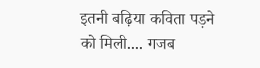इतनी बढ़िया कविता पड़ने को मिली.... गजब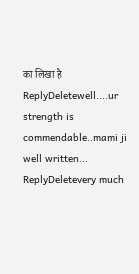का लिखा है
ReplyDeletewell....ur strength is commendable..mami ji well written...
ReplyDeletevery much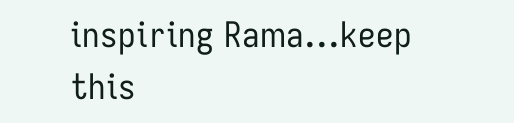inspiring Rama...keep this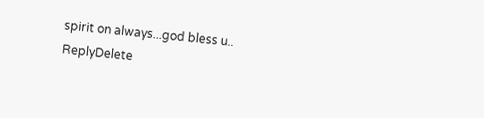spirit on always...god bless u..
ReplyDelete